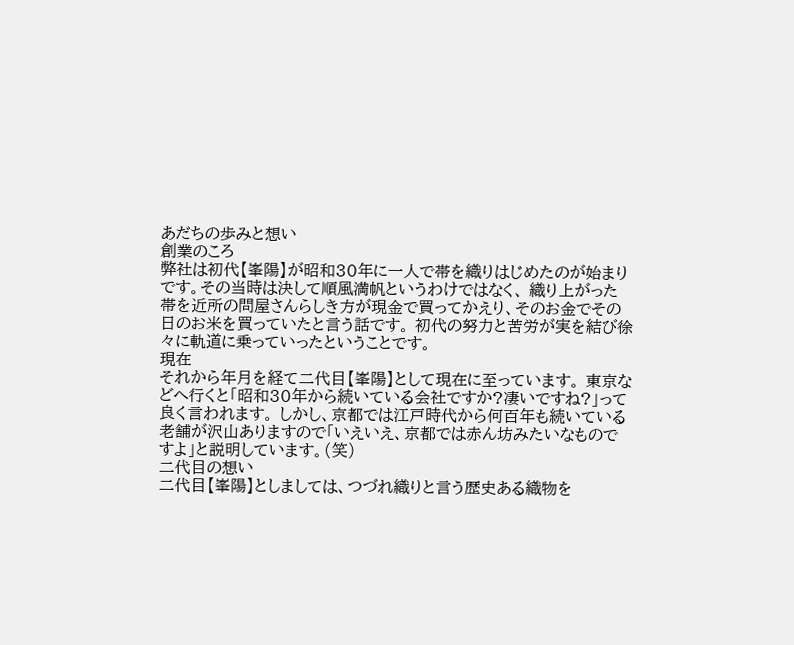あだちの歩みと想い
創業のころ
弊社は初代【峯陽】が昭和30年に一人で帯を織りはじめたのが始まりです。その当時は決して順風満帆というわけではなく、 織り上がった帯を近所の問屋さんらしき方が現金で買ってかえり、そのお金でその日のお米を買っていたと言う話です。 初代の努力と苦労が実を結び徐々に軌道に乗っていったということです。
現在
それから年月を経て二代目【峯陽】として現在に至っています。 東京などへ行くと「昭和30年から続いている会社ですか?凄いですね?」って良く言われます。 しかし、京都では江戸時代から何百年も続いている老舗が沢山ありますので「いえいえ、京都では赤ん坊みたいなものですよ」と説明しています。(笑)
二代目の想い
二代目【峯陽】としましては、つづれ織りと言う歴史ある織物を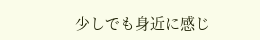少しでも身近に感じ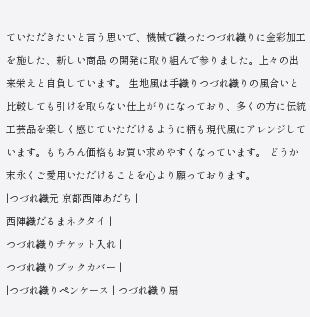ていただきたいと言う思いで、機械で織ったつづれ織りに金彩加工を施した、新しい商品 の開発に取り組んで参りました。上々の出来栄えと自負しています。 生地風は手織りつづれ織りの風合いと比較しても引けを取らない仕上がりになっており、多くの方に伝統工芸品を楽しく感じていただけるように柄も現代風にアレンジしています。もちろん価格もお買い求めやすくなっています。 どうか末永くご愛用いただけることを心より願っております。
|つづれ織元 京都西陣あだち |
西陣織だるまネクタイ |
つづれ織りチケット入れ |
つづれ織りブックカバー |
|つづれ織りペンケース | つづれ織り扇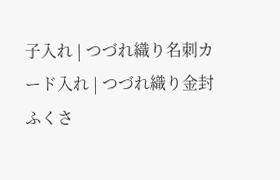子入れ | つづれ織り名刺カード入れ | つづれ織り金封ふくさ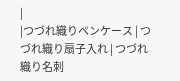|
|つづれ織りペンケース | つづれ織り扇子入れ | つづれ織り名刺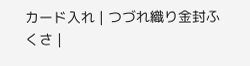カード入れ | つづれ織り金封ふくさ |